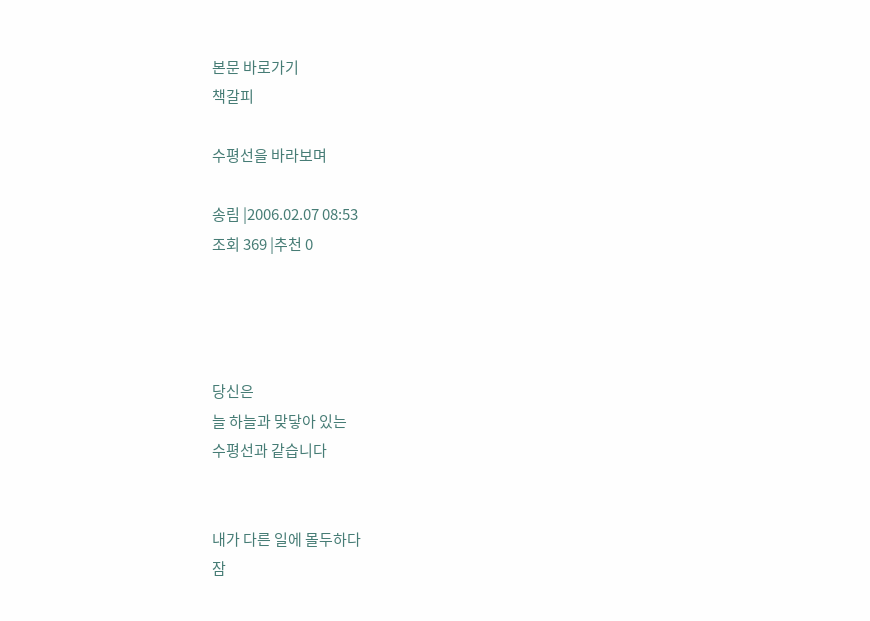본문 바로가기
책갈피

수평선을 바라보며

송림 |2006.02.07 08:53
조회 369 |추천 0




당신은
늘 하늘과 맞닿아 있는
수평선과 같습니다


내가 다른 일에 몰두하다
잠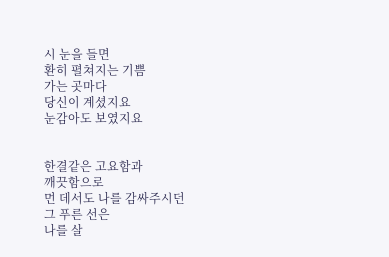시 눈을 들면
환히 펼쳐지는 기쁨
가는 곳마다
당신이 계셨지요
눈감아도 보였지요


한결같은 고요함과
깨끗함으로
먼 데서도 나를 감싸주시던
그 푸른 선은
나를 살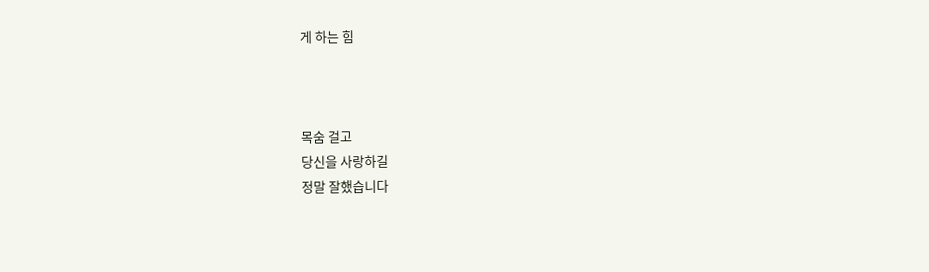게 하는 힘



목숨 걸고
당신을 사랑하길
정말 잘했습니다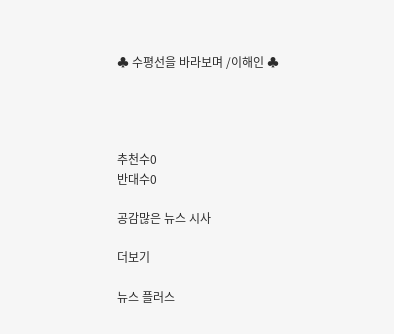♣ 수평선을 바라보며 /이해인 ♣




추천수0
반대수0

공감많은 뉴스 시사

더보기

뉴스 플러스